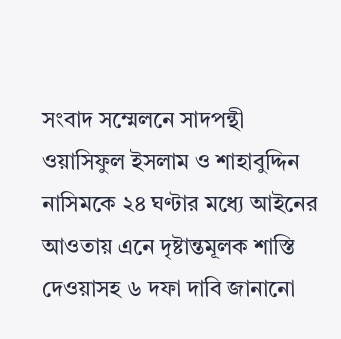সংবাদ সম্মেলনে সাদপন্থী ওয়াসিফুল ইসলাম ও শাহাবুদ্দিন নাসিমকে ২৪ ঘণ্টার মধ্যে আইনের আওতায় এনে দৃষ্টান্তমূলক শাস্তি দেওয়াসহ ৬ দফা দাবি জানানো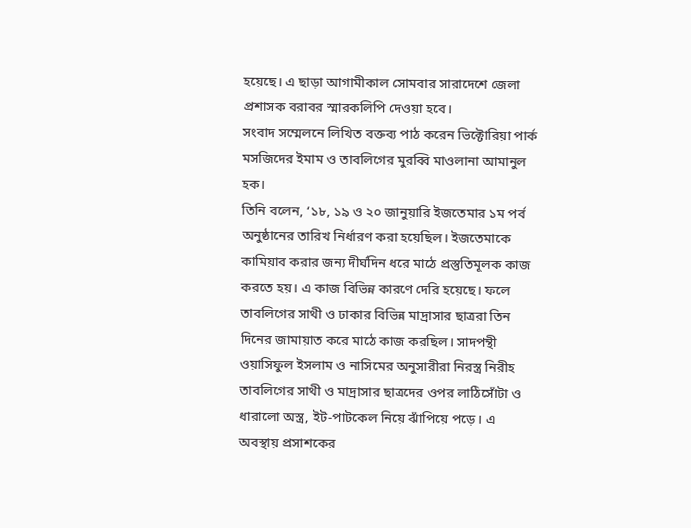হয়েছে। এ ছাড়া আগামীকাল সোমবার সারাদেশে জেলা প্রশাসক বরাবর স্মারকলিপি দেওয়া হবে।
সংবাদ সম্মেলনে লিখিত বক্তব্য পাঠ করেন ভিক্টোরিয়া পার্ক মসজিদের ইমাম ও তাবলিগের মুরব্বি মাওলানা আমানুল হক।
তিনি বলেন, ‘১৮, ১৯ ও ২০ জানুয়ারি ইজতেমার ১ম পর্ব অনুষ্ঠানের তারিখ নির্ধারণ করা হয়েছিল। ইজতেমাকে কামিয়াব করার জন্য দীর্ঘদিন ধরে মাঠে প্রস্তুতিমূলক কাজ করতে হয়। এ কাজ বিভিন্ন কারণে দেরি হয়েছে। ফলে তাবলিগের সাথী ও ঢাকার বিভিন্ন মাদ্রাসার ছাত্ররা তিন দিনের জামায়াত করে মাঠে কাজ করছিল। সাদপন্থী ওয়াসিফুল ইসলাম ও নাসিমের অনুসারীরা নিরস্ত্র নিরীহ তাবলিগের সাথী ও মাদ্রাসার ছাত্রদের ওপর লাঠিসোঁটা ও ধারালো অস্ত্র, ইট-পাটকেল নিয়ে ঝাঁপিয়ে পড়ে। এ অবস্থায় প্রসাশকের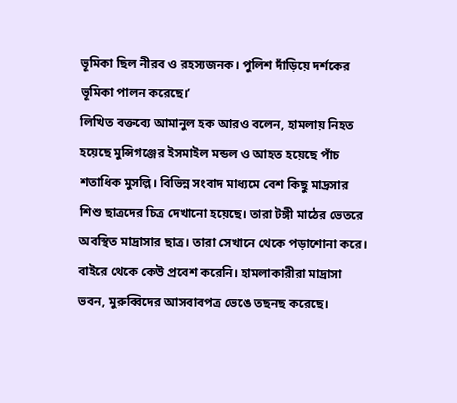ভূমিকা ছিল নীরব ও রহস্যজনক। পুলিশ দাঁড়িয়ে দর্শকের ভূমিকা পালন করেছে।’
লিখিত বক্তব্যে আমানুল হক আরও বলেন, হামলায় নিহত হয়েছে মুন্সিগঞ্জের ইসমাইল মন্ডল ও আহত হয়েছে পাঁচ শতাধিক মুসল্লি। বিভিন্ন সংবাদ মাধ্যমে বেশ কিছু মাদ্রসার শিশু ছাত্রদের চিত্র দেখানো হয়েছে। তারা টঙ্গী মাঠের ভেতরে অবস্থিত মাদ্রাসার ছাত্র। তারা সেখানে থেকে পড়াশোনা করে। বাইরে থেকে কেউ প্রবেশ করেনি। হামলাকারীরা মাদ্রাসা ভবন, মুরুব্বিদের আসবাবপত্র ভেঙে তছনছ করেছে।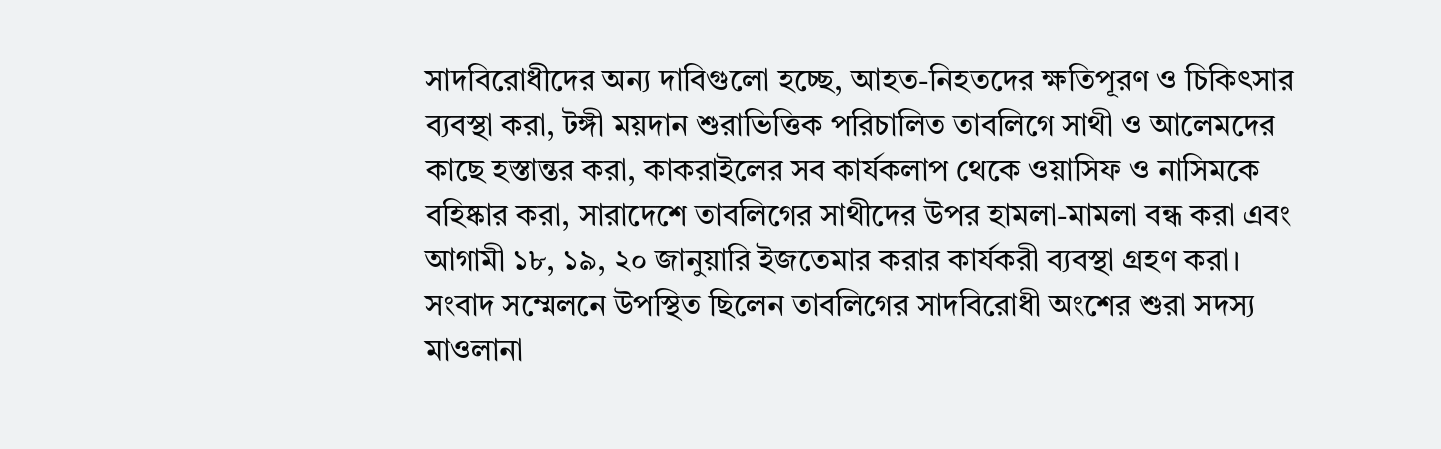সাদবিরোধীদের অন্য দাবিগুলো হচ্ছে, আহত-নিহতদের ক্ষতিপূরণ ও চিকিৎসার ব্যবস্থা করা, টঙ্গী ময়দান শুরাভিত্তিক পরিচালিত তাবলিগে সাথী ও আলেমদের কাছে হস্তান্তর করা, কাকরাইলের সব কার্যকলাপ থেকে ওয়াসিফ ও নাসিমকে বহিষ্কার করা, সারাদেশে তাবলিগের সাথীদের উপর হামলা-মামলা বন্ধ করা এবং আগামী ১৮, ১৯, ২০ জানুয়ারি ইজতেমার করার কার্যকরী ব্যবস্থা গ্রহণ করা।
সংবাদ সম্মেলনে উপস্থিত ছিলেন তাবলিগের সাদবিরোধী অংশের শুরা সদস্য মাওলানা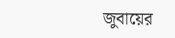জুবায়ের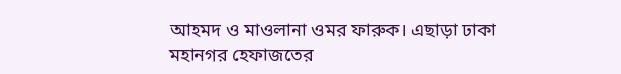আহমদ ও মাওলানা ওমর ফারুক। এছাড়া ঢাকা মহানগর হেফাজতের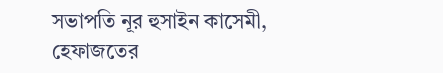সভাপতি নূর হুসাইন কাসেমী, হেফাজতের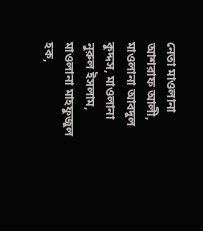নেতা মাওলানা আশরাফ আলী, মাওলানা আবদুল কুদ্দস, মাওলানা নুরুল ইসলাম, মাওলানা মাহফুজুল হক,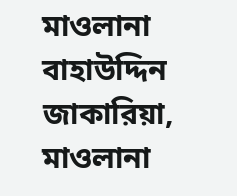মাওলানা বাহাউদ্দিন জাকারিয়া, মাওলানা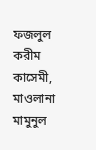ফজলুল করীম কাসেমী, মাওলানা মামুনুল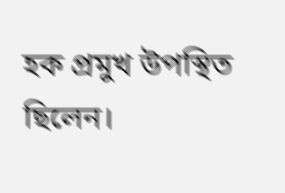হক প্রমুখ উপস্থিত ছিলেন।